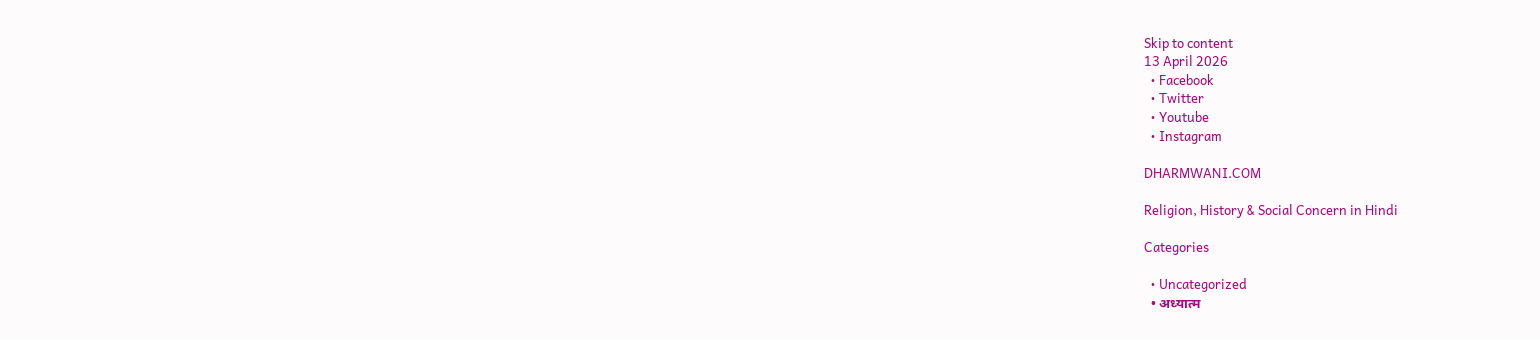Skip to content
13 April 2026
  • Facebook
  • Twitter
  • Youtube
  • Instagram

DHARMWANI.COM

Religion, History & Social Concern in Hindi

Categories

  • Uncategorized
  • अध्यात्म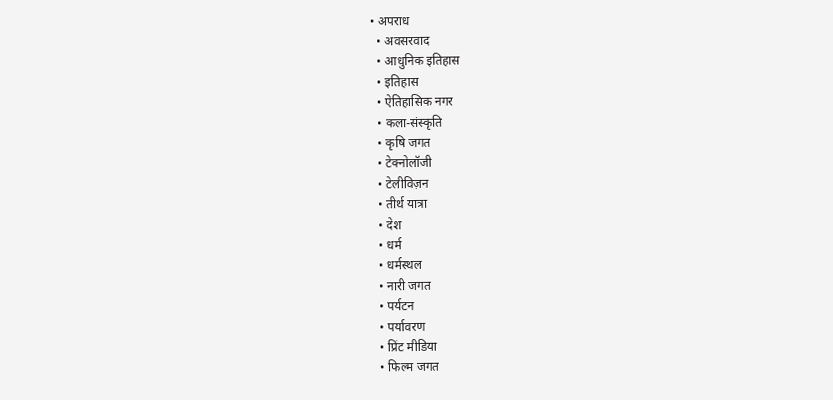• अपराध
  • अवसरवाद
  • आधुनिक इतिहास
  • इतिहास
  • ऐतिहासिक नगर
  • कला-संस्कृति
  • कृषि जगत
  • टेक्नोलॉजी
  • टेलीविज़न
  • तीर्थ यात्रा
  • देश
  • धर्म
  • धर्मस्थल
  • नारी जगत
  • पर्यटन
  • पर्यावरण
  • प्रिंट मीडिया
  • फिल्म जगत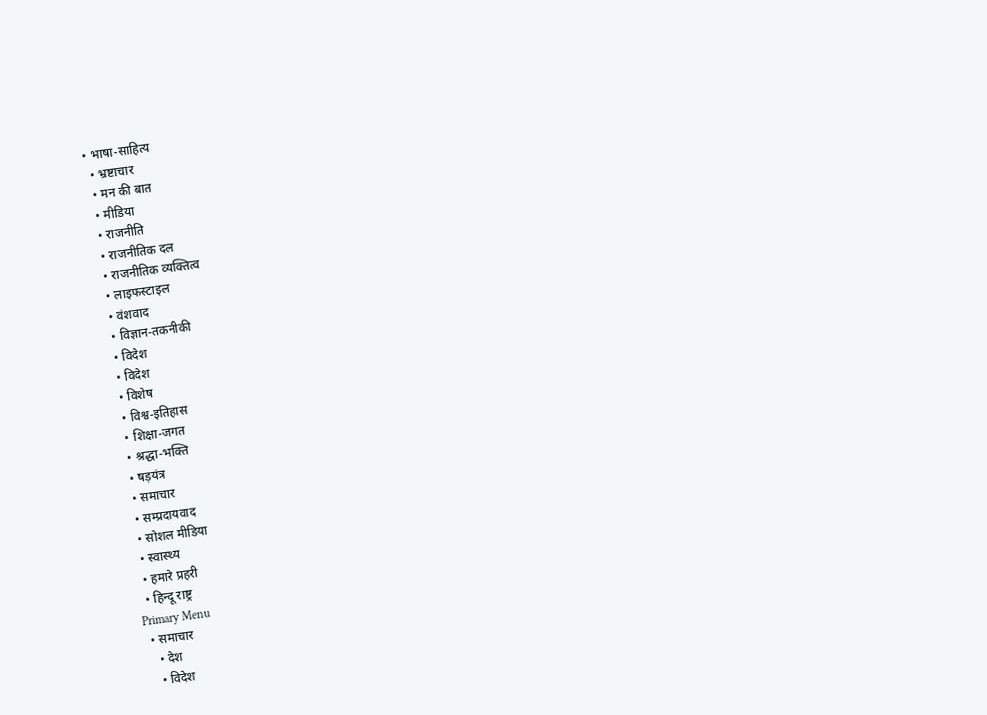• भाषा-साहित्य
  • भ्रष्टाचार
  • मन की बात
  • मीडिया
  • राजनीति
  • राजनीतिक दल
  • राजनीतिक व्यक्तित्व
  • लाइफस्टाइल
  • वंशवाद
  • विज्ञान-तकनीकी
  • विदेश
  • विदेश
  • विशेष
  • विश्व-इतिहास
  • शिक्षा-जगत
  • श्रद्धा-भक्ति
  • षड़यंत्र
  • समाचार
  • सम्प्रदायवाद
  • सोशल मीडिया
  • स्वास्थ्य
  • हमारे प्रहरी
  • हिन्दू राष्ट्र
Primary Menu
  • समाचार
    • देश
    • विदेश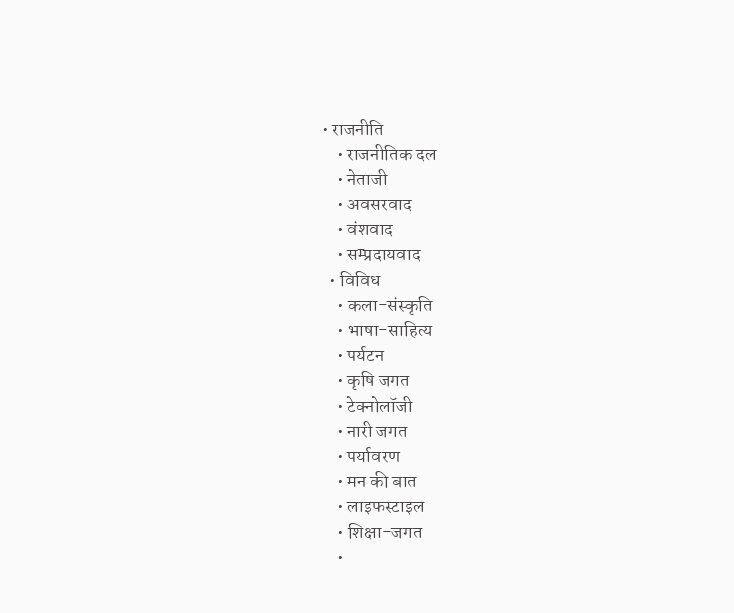• राजनीति
    • राजनीतिक दल
    • नेताजी
    • अवसरवाद
    • वंशवाद
    • सम्प्रदायवाद
  • विविध
    • कला-संस्कृति
    • भाषा-साहित्य
    • पर्यटन
    • कृषि जगत
    • टेक्नोलॉजी
    • नारी जगत
    • पर्यावरण
    • मन की बात
    • लाइफस्टाइल
    • शिक्षा-जगत
    •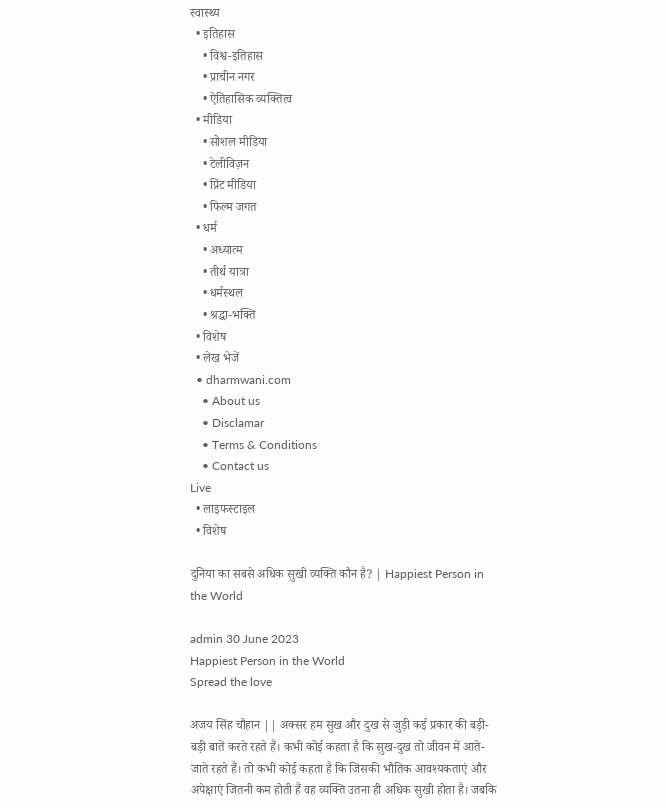स्वास्थ्य
  • इतिहास
    • विश्व-इतिहास
    • प्राचीन नगर
    • ऐतिहासिक व्यक्तित्व
  • मीडिया
    • सोशल मीडिया
    • टेलीविज़न
    • प्रिंट मीडिया
    • फिल्म जगत
  • धर्म
    • अध्यात्म
    • तीर्थ यात्रा
    • धर्मस्थल
    • श्रद्धा-भक्ति
  • विशेष
  • लेख भेजें
  • dharmwani.com
    • About us
    • Disclamar
    • Terms & Conditions
    • Contact us
Live
  • लाइफस्टाइल
  • विशेष

दुनिया का सबसे अधिक सुखी व्यक्ति कौन है? | Happiest Person in the World

admin 30 June 2023
Happiest Person in the World
Spread the love

अजय सिंह चौहान || अक्सर हम सुख और दुख से जुड़ी कई प्रकार की बड़ी-बड़ी बातें करते रहते हैं। कभी कोई कहता है कि सुख-दुख तो जीवन में आते-जाते रहते हैं। तो कभी कोई कहता है कि जिसकी भौतिक आवश्यकताएं और अपेक्षाएं जितनी कम होती हैं वह व्यक्ति उतना ही अधिक सुखी होता है। जबकि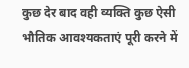कुछ देर बाद वही व्यक्ति कुछ ऐसी भौतिक आवश्यकताएं पूरी करने में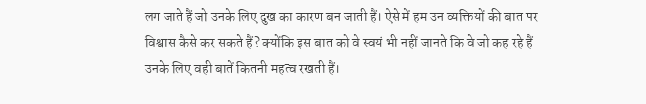लग जाते हैं जो उनके लिए दुख का कारण बन जाती हैं। ऐसे में हम उन व्यक्तियों की बात पर विश्वास कैसे कर सकते हैं? क्योंकि इस बात को वे स्वयं भी नहीं जानते कि वे जो कह रहे हैं उनके लिए वही बातें कितनी महत्व रखती हैं।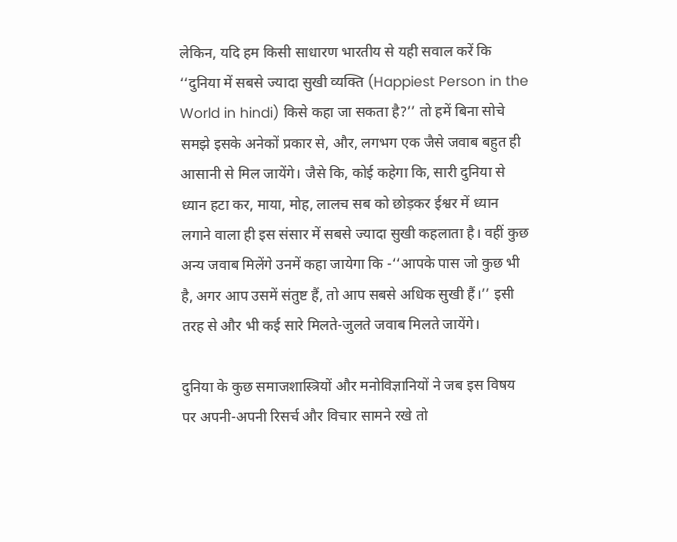लेकिन, यदि हम किसी साधारण भारतीय से यही सवाल करें कि ‘‘दुनिया में सबसे ज्यादा सुखी व्यक्ति (Happiest Person in the World in hindi) किसे कहा जा सकता है?’’ तो हमें बिना सोचे समझे इसके अनेकों प्रकार से, और, लगभग एक जैसे जवाब बहुत ही आसानी से मिल जायेंगे। जैसे कि, कोई कहेगा कि, सारी दुनिया से ध्यान हटा कर, माया, मोह, लालच सब को छोड़कर ईश्वर में ध्यान लगाने वाला ही इस संसार में सबसे ज्यादा सुखी कहलाता है। वहीं कुछ अन्य जवाब मिलेंगे उनमें कहा जायेगा कि -‘‘आपके पास जो कुछ भी है, अगर आप उसमें संतुष्ट हैं, तो आप सबसे अधिक सुखी हैं।’’ इसी तरह से और भी कई सारे मिलते-जुलते जवाब मिलते जायेंगे।

दुनिया के कुछ समाजशास्त्रियों और मनोविज्ञानियों ने जब इस विषय पर अपनी-अपनी रिसर्च और विचार सामने रखे तो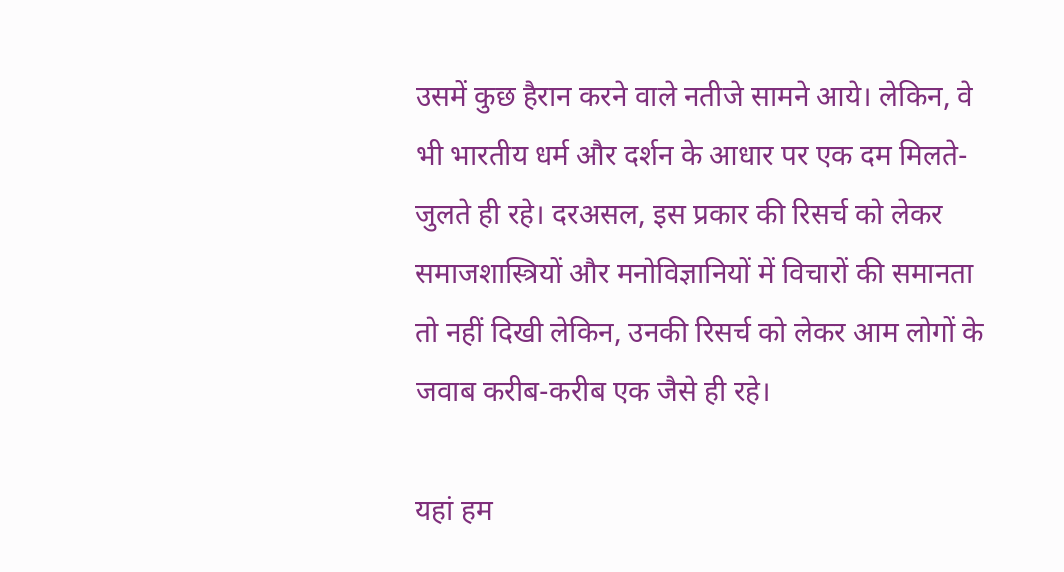उसमें कुछ हैरान करने वाले नतीजे सामने आये। लेकिन, वे भी भारतीय धर्म और दर्शन के आधार पर एक दम मिलते-जुलते ही रहे। दरअसल, इस प्रकार की रिसर्च को लेकर समाजशास्त्रियों और मनोविज्ञानियों में विचारों की समानता तो नहीं दिखी लेकिन, उनकी रिसर्च को लेकर आम लोगों के जवाब करीब-करीब एक जैसे ही रहे।

यहां हम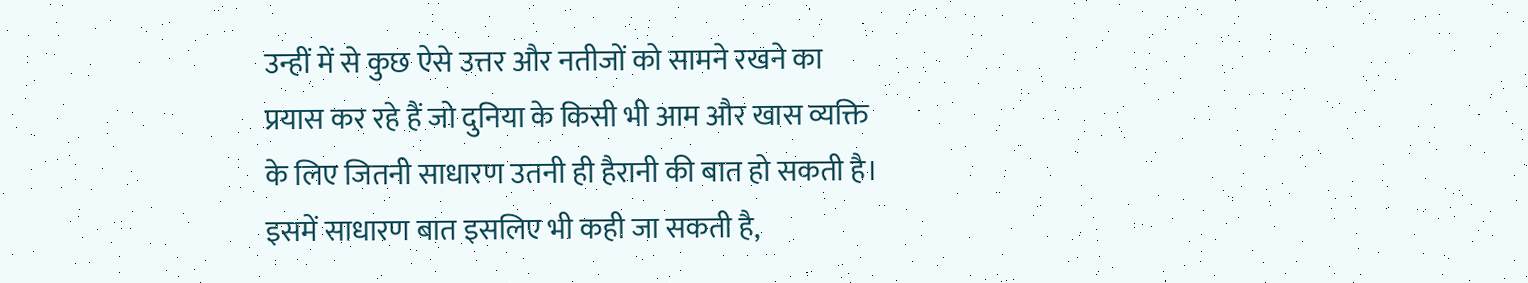उन्हीं में से कुछ ऐसे उत्तर और नतीजों को सामने रखने का प्रयास कर रहे हैं जो दुनिया के किसी भी आम और खास व्यक्ति के लिए जितनी साधारण उतनी ही हैरानी की बात हो सकती है। इसमें साधारण बात इसलिए भी कही जा सकती है,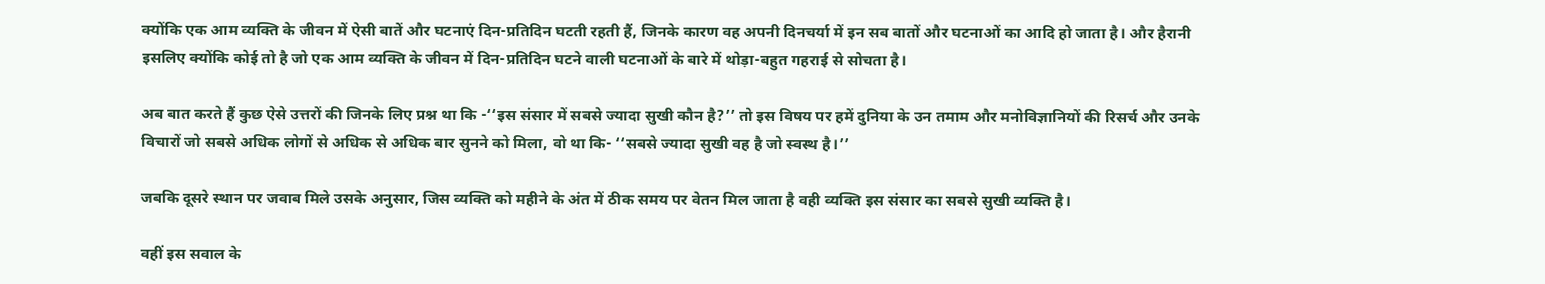क्योंकि एक आम व्यक्ति के जीवन में ऐसी बातें और घटनाएं दिन-प्रतिदिन घटती रहती हैं, जिनके कारण वह अपनी दिनचर्या में इन सब बातों और घटनाओं का आदि हो जाता है। और हैरानी इसलिए क्योंकि कोई तो है जो एक आम व्यक्ति के जीवन में दिन-प्रतिदिन घटने वाली घटनाओं के बारे में थोड़ा-बहुत गहराई से सोचता है।

अब बात करते हैं कुछ ऐसे उत्तरों की जिनके लिए प्रश्न था कि -‘‘इस संसार में सबसे ज्यादा सुखी कौन है?’’ तो इस विषय पर हमें दुनिया के उन तमाम और मनोविज्ञानियों की रिसर्च और उनके विचारों जो सबसे अधिक लोगों से अधिक से अधिक बार सुनने को मिला, वो था कि- ‘‘सबसे ज्यादा सुखी वह है जो स्वस्थ है।’’

जबकि दूसरे स्थान पर जवाब मिले उसके अनुसार, जिस व्यक्ति को महीने के अंत में ठीक समय पर वेतन मिल जाता है वही व्यक्ति इस संसार का सबसे सुखी व्यक्ति है।

वहीं इस सवाल के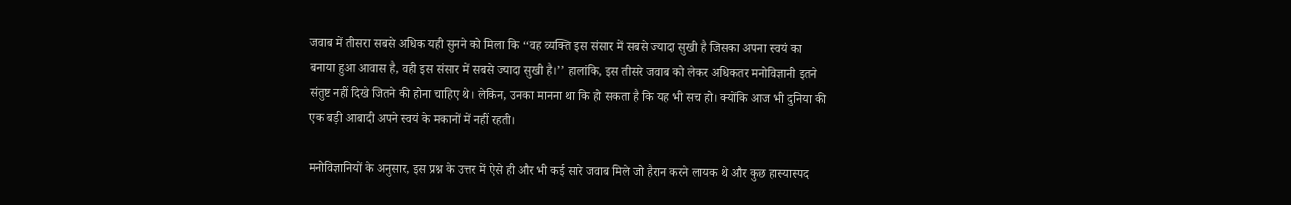जवाब में तीसरा सबसे अधिक यही सुनने को मिला कि ‘‘वह व्यक्ति इस संसार में सबसे ज्यादा सुखी है जिसका अपना स्वयं का बनाया हुआ आवास है, वही इस संसार में सबसे ज्यादा सुखी है।’’ हालांकि, इस तीसरे जवाब को लेकर अधिकतर मनोविज्ञानी इतने संतुष्ट नहीं दिखे जितने की होना चाहिए थे। लेकिन, उनका मानना था कि हो सकता है कि यह भी सच हो। क्योंकि आज भी दुनिया की एक बड़ी आबादी अपने स्वयं के मकानों में नहीं रहती।

मनोविज्ञानियों के अनुसार, इस प्रश्न के उत्तर में ऐसे ही और भी कई सारे जवाब मिले जो हैरान करने लायक थे और कुछ हास्यास्पद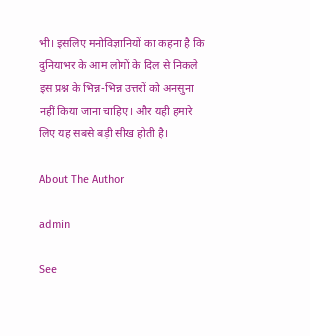भी। इसलिए मनोविज्ञानियों का कहना है कि दुनियाभर के आम लोगों के दिल से निकले इस प्रश्न के भिन्न-भिन्न उत्तरों को अनसुना नहीं किया जाना चाहिए। और यही हमारे लिए यह सबसे बड़ी सीख होती है।

About The Author

admin

See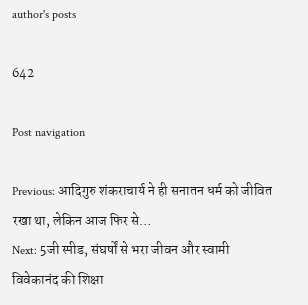author's posts

642

Post navigation

Previous: आदिगुरु शंकराचार्य ने ही सनातन धर्म को जीवित रखा था, लेकिन आज फिर से…
Next: 5जी स्पीड, संघर्षों से भरा जीवन और स्वामी विवेकानंद की शिक्षा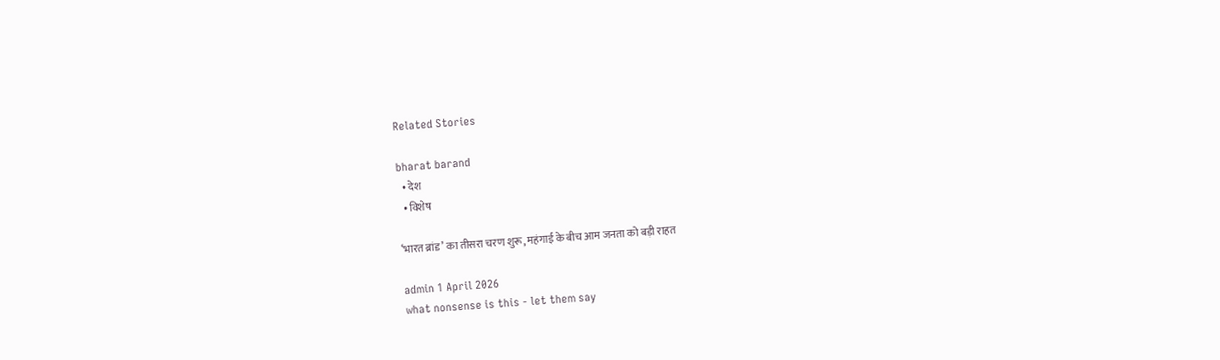Related Stories

bharat barand
  • देश
  • विशेष

‘भारत ब्रांड’ का तीसरा चरण शुरू, महंगाई के बीच आम जनता को बड़ी राहत

admin 1 April 2026
what nonsense is this - let them say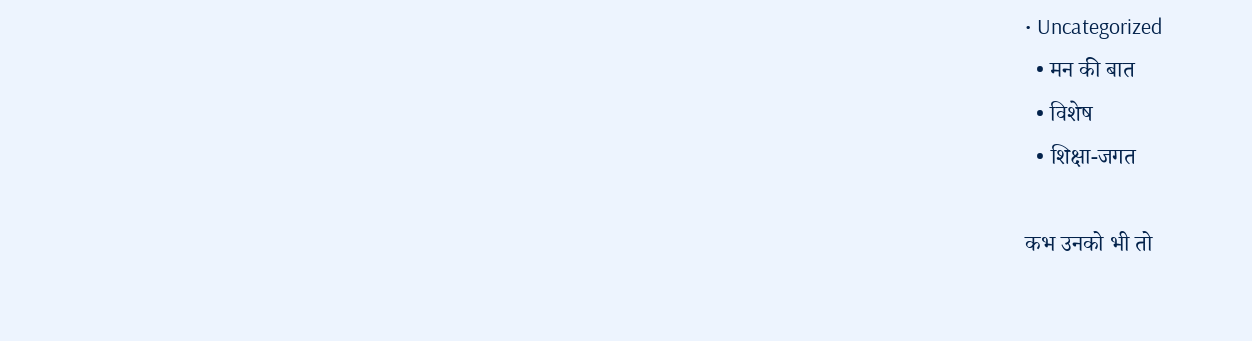• Uncategorized
  • मन की बात
  • विशेष
  • शिक्षा-जगत

कभ उनको भी तो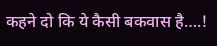कहने दो कि ये कैसी बकवास है….!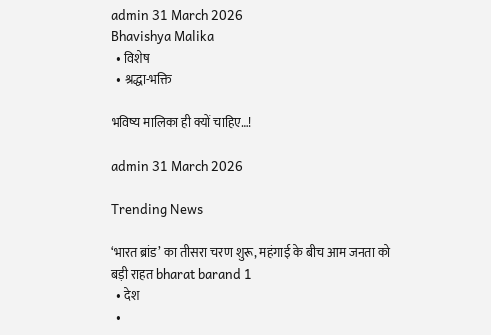admin 31 March 2026
Bhavishya Malika
  • विशेष
  • श्रद्धा-भक्ति

भविष्य मालिका ही क्यों चाहिए…!

admin 31 March 2026

Trending News

‘भारत ब्रांड’ का तीसरा चरण शुरू, महंगाई के बीच आम जनता को बड़ी राहत bharat barand 1
  • देश
  •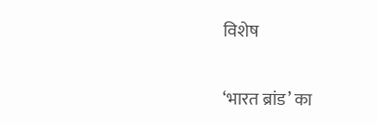विशेष

‘भारत ब्रांड’ का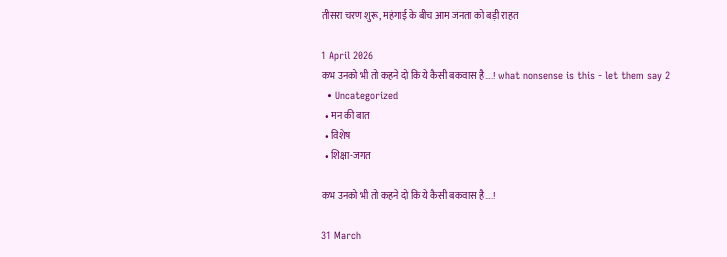तीसरा चरण शुरू, महंगाई के बीच आम जनता को बड़ी राहत

1 April 2026
कभ उनको भी तो कहने दो कि ये कैसी बकवास है….! what nonsense is this - let them say 2
  • Uncategorized
  • मन की बात
  • विशेष
  • शिक्षा-जगत

कभ उनको भी तो कहने दो कि ये कैसी बकवास है….!

31 March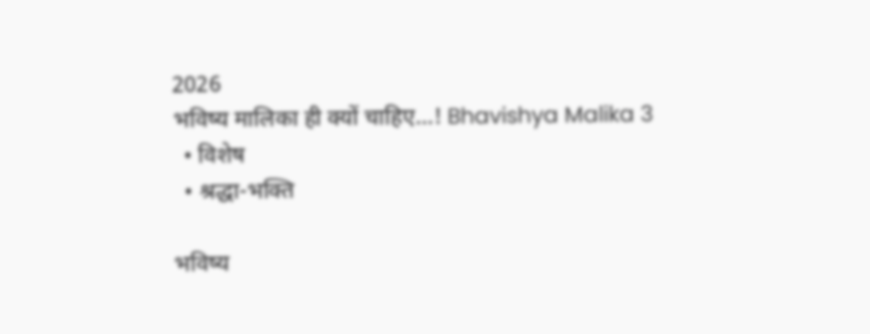2026
भविष्य मालिका ही क्यों चाहिए…! Bhavishya Malika 3
  • विशेष
  • श्रद्धा-भक्ति

भविष्य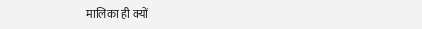मालिका ही क्यों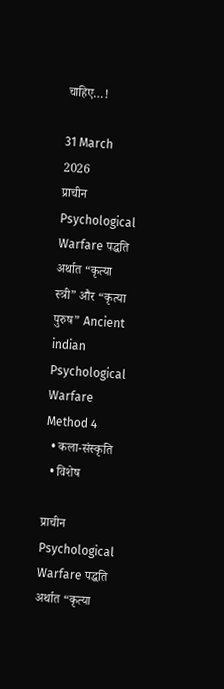चाहिए…!

31 March 2026
प्राचीन Psychological Warfare पद्धति अर्थात “कृत्या स्त्री” और “कृत्या पुरुष” Ancient indian Psychological Warfare Method 4
  • कला-संस्कृति
  • विशेष

प्राचीन Psychological Warfare पद्धति अर्थात “कृत्या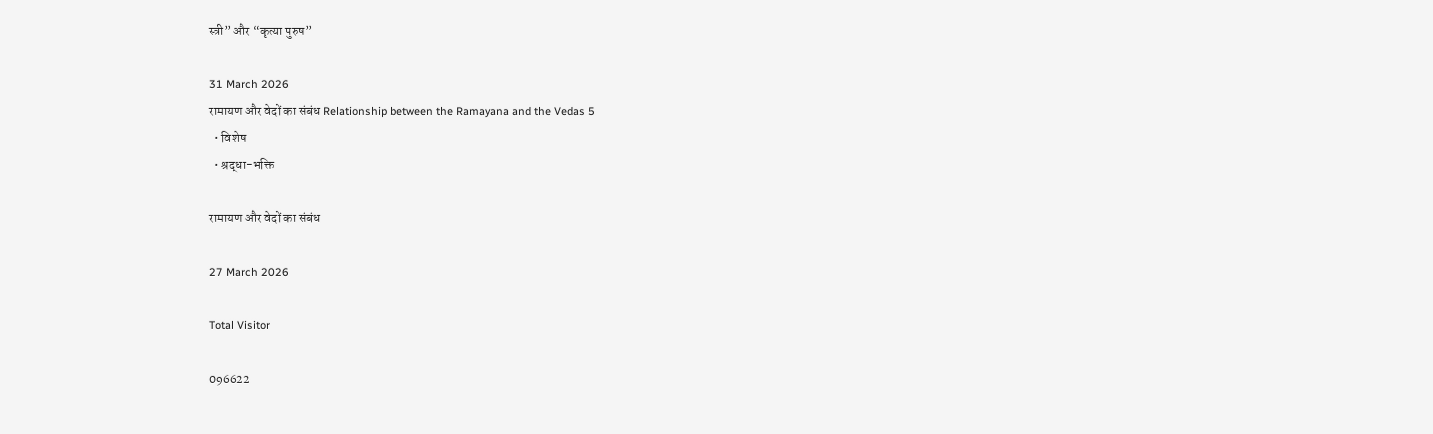स्त्री” और “कृत्या पुरुष”

31 March 2026
रामायण और वेदों का संबंध Relationship between the Ramayana and the Vedas 5
  • विशेष
  • श्रद्धा-भक्ति

रामायण और वेदों का संबंध

27 March 2026

Total Visitor

096622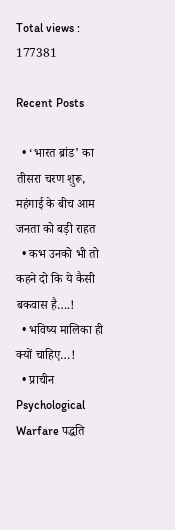Total views : 177381

Recent Posts

  • ‘भारत ब्रांड’ का तीसरा चरण शुरू, महंगाई के बीच आम जनता को बड़ी राहत
  • कभ उनको भी तो कहने दो कि ये कैसी बकवास है….!
  • भविष्य मालिका ही क्यों चाहिए…!
  • प्राचीन Psychological Warfare पद्धति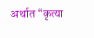अर्थात “कृत्या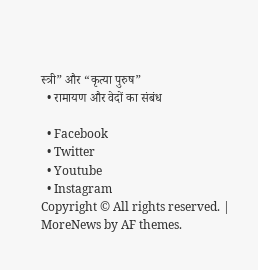स्त्री” और “कृत्या पुरुष”
  • रामायण और वेदों का संबंध

  • Facebook
  • Twitter
  • Youtube
  • Instagram
Copyright © All rights reserved. | MoreNews by AF themes.